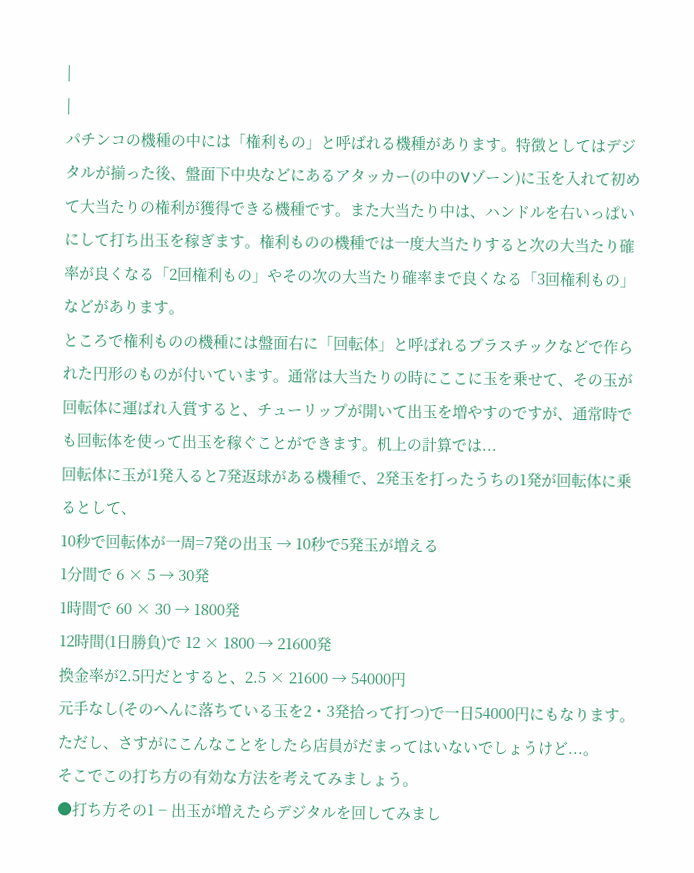|
|
パチンコの機種の中には「権利もの」と呼ばれる機種があります。特徴としてはデジタルが揃った後、盤面下中央などにあるアタッカー(の中のVゾーン)に玉を入れて初めて大当たりの権利が獲得できる機種です。また大当たり中は、ハンドルを右いっぱいにして打ち出玉を稼ぎます。権利ものの機種では一度大当たりすると次の大当たり確率が良くなる「2回権利もの」やその次の大当たり確率まで良くなる「3回権利もの」などがあります。
ところで権利ものの機種には盤面右に「回転体」と呼ばれるプラスチックなどで作られた円形のものが付いています。通常は大当たりの時にここに玉を乗せて、その玉が回転体に運ばれ入賞すると、チューリップが開いて出玉を増やすのですが、通常時でも回転体を使って出玉を稼ぐことができます。机上の計算では...
回転体に玉が1発入ると7発返球がある機種で、2発玉を打ったうちの1発が回転体に乗るとして、
10秒で回転体が一周=7発の出玉 → 10秒で5発玉が増える
1分間で 6 × 5 → 30発
1時間で 60 × 30 → 1800発
12時間(1日勝負)で 12 × 1800 → 21600発
換金率が2.5円だとすると、2.5 × 21600 → 54000円
元手なし(そのへんに落ちている玉を2・3発拾って打つ)で一日54000円にもなります。ただし、さすがにこんなことをしたら店員がだまってはいないでしょうけど...。
そこでこの打ち方の有効な方法を考えてみましょう。
●打ち方その1 − 出玉が増えたらデジタルを回してみまし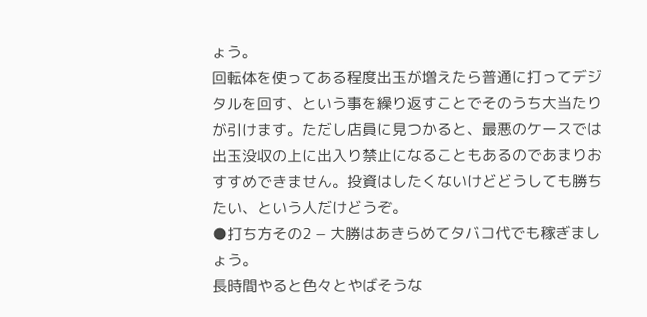ょう。
回転体を使ってある程度出玉が増えたら普通に打ってデジタルを回す、という事を繰り返すことでそのうち大当たりが引けます。ただし店員に見つかると、最悪のケースでは出玉没収の上に出入り禁止になることもあるのであまりおすすめできません。投資はしたくないけどどうしても勝ちたい、という人だけどうぞ。
●打ち方その2 − 大勝はあきらめてタバコ代でも稼ぎましょう。
長時間やると色々とやばそうな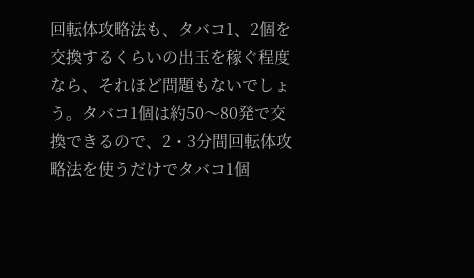回転体攻略法も、タバコ1、2個を交換するくらいの出玉を稼ぐ程度なら、それほど問題もないでしょう。タバコ1個は約50〜80発で交換できるので、2・3分間回転体攻略法を使うだけでタバコ1個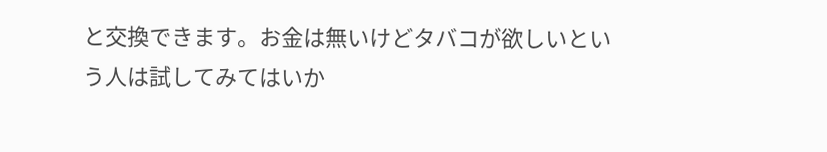と交換できます。お金は無いけどタバコが欲しいという人は試してみてはいか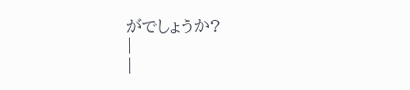がでしょうか?
|
|